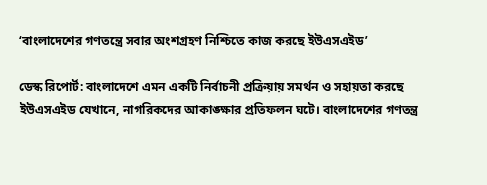‘বাংলাদেশের গণতন্ত্রে সবার অংশগ্রহণ নিশ্চিতে কাজ করছে ইউএসএইড’

ডেস্ক রিপোর্ট: বাংলাদেশে এমন একটি নির্বাচনী প্রক্রিয়ায় সমর্থন ও সহায়তা করছে ইউএসএইড যেখানে, নাগরিকদের আকাঙ্ক্ষার প্রতিফলন ঘটে। বাংলাদেশের গণতন্ত্র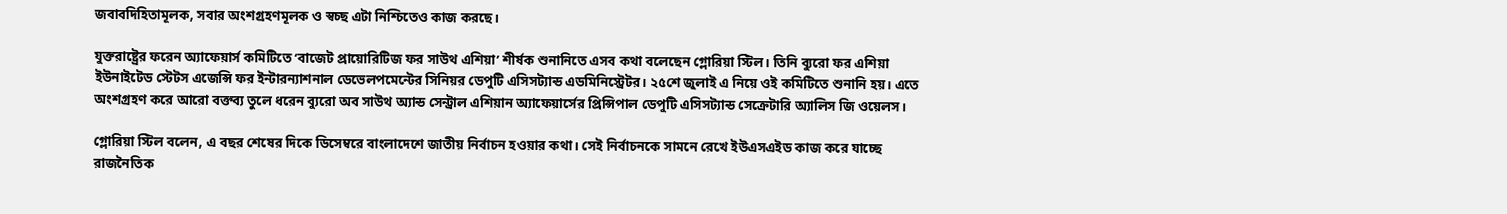জবাবদিহিতামূলক, সবার অংশগ্রহণমূলক ও স্বচ্ছ এটা নিশ্চিতেও কাজ করছে।

যুক্তরাষ্ট্রের ফরেন অ্যাফেয়ার্স কমিটিতে ‘বাজেট প্রায়োরিটিজ ফর সাউথ এশিয়া’ শীর্ষক শুনানিতে এসব কথা বলেছেন গ্লোরিয়া স্টিল। তিনি ব্যুরো ফর এশিয়া ইউনাইটেড স্টেটস এজেন্সি ফর ইন্টারন্যাশনাল ডেভেলপমেন্টের সিনিয়র ডেপুটি এসিসট্যান্ড এডমিনিস্ট্রেটর। ২৫শে জুলাই এ নিয়ে ওই কমিটিতে শুনানি হয়। এতে অংশগ্রহণ করে আরো বক্তব্য তুলে ধরেন ব্যুরো অব সাউথ অ্যান্ড সেন্ট্রাল এশিয়ান অ্যাফেয়ার্সের প্রিন্সিপাল ডেপুটি এসিসট্যান্ড সেক্রেটারি অ্যালিস জি ওয়েলস।

গ্লোরিয়া স্টিল বলেন, এ বছর শেষের দিকে ডিসেম্বরে বাংলাদেশে জাতীয় নির্বাচন হওয়ার কথা। সেই নির্বাচনকে সামনে রেখে ইউএসএইড কাজ করে যাচ্ছে রাজনৈতিক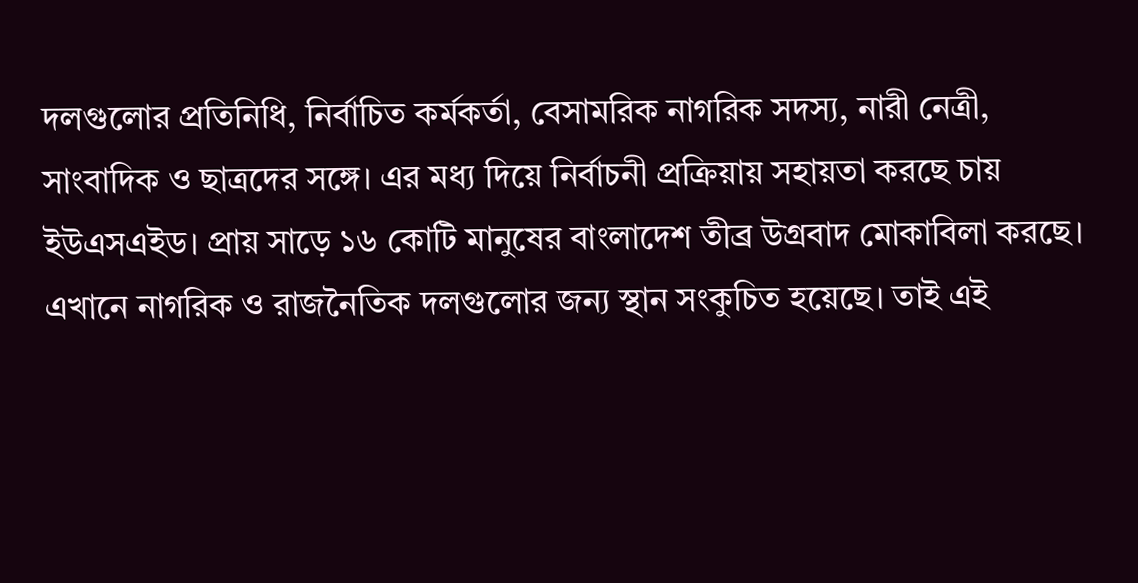দলগুলোর প্রতিনিধি, নির্বাচিত কর্মকর্তা, বেসামরিক নাগরিক সদস্য, নারী নেত্রী, সাংবাদিক ও ছাত্রদের সঙ্গে। এর মধ্য দিয়ে নির্বাচনী প্রক্রিয়ায় সহায়তা করছে চায় ইউএসএইড। প্রায় সাড়ে ১৬ কোটি মানুষের বাংলাদেশ তীব্র উগ্রবাদ মোকাবিলা করছে। এখানে নাগরিক ও রাজনৈতিক দলগুলোর জন্য স্থান সংকুচিত হয়েছে। তাই এই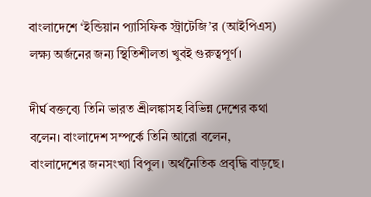বাংলাদেশে ‘ইন্ডিয়ান প্যাসিফিক স্ট্রাটেজি’র (আইপিএস) লক্ষ্য অর্জনের জন্য স্থিতিশীলতা খুবই গুরুত্বপূর্ণ।

দীর্ঘ বক্তব্যে তিনি ভারত শ্রীলঙ্কাসহ বিভিন্ন দেশের কথা বলেন। বাংলাদেশ সম্পর্কে তিনি আরো বলেন, বাংলাদেশের জনসংখ্যা বিপুল। অর্থনৈতিক প্রবৃদ্ধি বাড়ছে।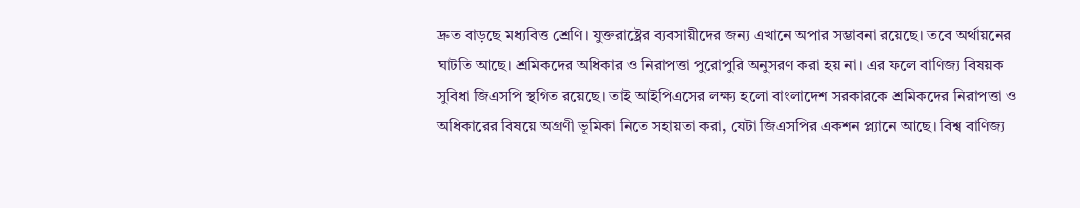দ্রুত বাড়ছে মধ্যবিত্ত শ্রেণি। যুক্তরাষ্ট্রের ব্যবসায়ীদের জন্য এখানে অপার সম্ভাবনা রয়েছে। তবে অর্থায়নের ঘাটতি আছে। শ্রমিকদের অধিকার ও নিরাপত্তা পুরোপুরি অনুসরণ করা হয় না। এর ফলে বাণিজ্য বিষয়ক সুবিধা জিএসপি স্থগিত রয়েছে। তাই আইপিএসের লক্ষ্য হলো বাংলাদেশ সরকারকে শ্রমিকদের নিরাপত্তা ও অধিকারের বিষয়ে অগ্রণী ভূমিকা নিতে সহায়তা করা, যেটা জিএসপির একশন প্ল্যানে আছে। বিশ্ব বাণিজ্য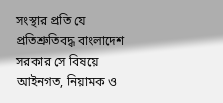সংস্থার প্রতি যে প্রতিশ্রুতিবদ্ধ বাংলাদেশ সরকার সে বিষয়ে আইনগত, নিয়ামক ও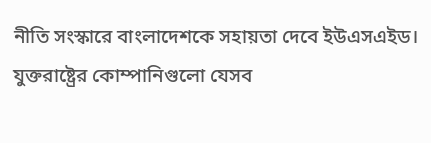নীতি সংস্কারে বাংলাদেশকে সহায়তা দেবে ইউএসএইড। যুক্তরাষ্ট্রের কোম্পানিগুলো যেসব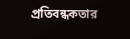প্রতিবন্ধকতার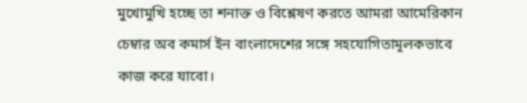মুখোমুখি হচ্ছে তা শনাক্ত ও বিশ্লেষণ করতে আমরা আমেরিকান চেম্বার অব কমার্স ইন বাংলাদেশের সঙ্গে সহযোগিতামূলকভাবে কাজ করে যাবো।